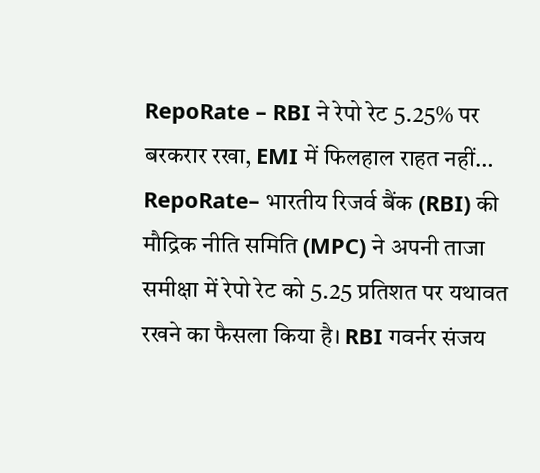RepoRate – RBI ने रेपो रेट 5.25% पर बरकरार रखा, EMI में फिलहाल राहत नहीं…
RepoRate– भारतीय रिजर्व बैंक (RBI) की मौद्रिक नीति समिति (MPC) ने अपनी ताजा समीक्षा में रेपो रेट को 5.25 प्रतिशत पर यथावत रखने का फैसला किया है। RBI गवर्नर संजय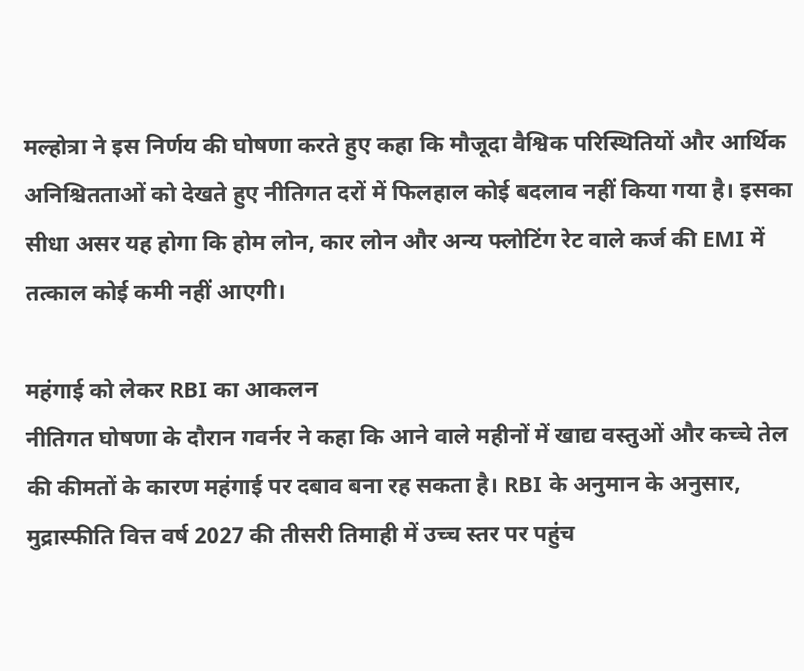मल्होत्रा ने इस निर्णय की घोषणा करते हुए कहा कि मौजूदा वैश्विक परिस्थितियों और आर्थिक अनिश्चितताओं को देखते हुए नीतिगत दरों में फिलहाल कोई बदलाव नहीं किया गया है। इसका सीधा असर यह होगा कि होम लोन, कार लोन और अन्य फ्लोटिंग रेट वाले कर्ज की EMI में तत्काल कोई कमी नहीं आएगी।

महंगाई को लेकर RBI का आकलन
नीतिगत घोषणा के दौरान गवर्नर ने कहा कि आने वाले महीनों में खाद्य वस्तुओं और कच्चे तेल की कीमतों के कारण महंगाई पर दबाव बना रह सकता है। RBI के अनुमान के अनुसार, मुद्रास्फीति वित्त वर्ष 2027 की तीसरी तिमाही में उच्च स्तर पर पहुंच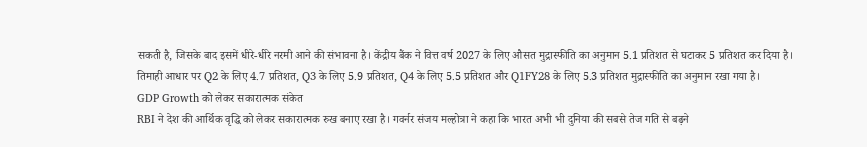सकती है, जिसके बाद इसमें धीरे-धीरे नरमी आने की संभावना है। केंद्रीय बैंक ने वित्त वर्ष 2027 के लिए औसत मुद्रास्फीति का अनुमान 5.1 प्रतिशत से घटाकर 5 प्रतिशत कर दिया है। तिमाही आधार पर Q2 के लिए 4.7 प्रतिशत, Q3 के लिए 5.9 प्रतिशत, Q4 के लिए 5.5 प्रतिशत और Q1FY28 के लिए 5.3 प्रतिशत मुद्रास्फीति का अनुमान रखा गया है।
GDP Growth को लेकर सकारात्मक संकेत
RBI ने देश की आर्थिक वृद्धि को लेकर सकारात्मक रुख बनाए रखा है। गवर्नर संजय मल्होत्रा ने कहा कि भारत अभी भी दुनिया की सबसे तेज गति से बढ़ने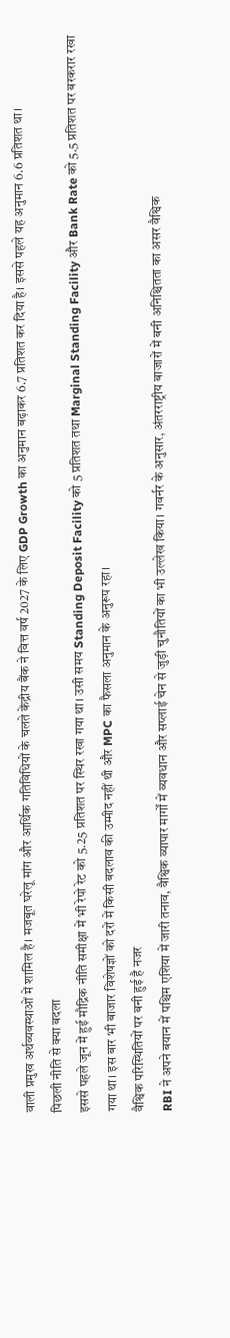वाली प्रमुख अर्थव्यवस्थाओं में शामिल है। मजबूत घरेलू मांग और आर्थिक गतिविधियों के चलते केंद्रीय बैंक ने वित्त वर्ष 2027 के लिए GDP Growth का अनुमान बढ़ाकर 6.7 प्रतिशत कर दिया है। इससे पहले यह अनुमान 6.6 प्रतिशत था।
पिछली नीति से क्या बदला
इससे पहले जून में हुई मौद्रिक नीति समीक्षा में भी रेपो रेट को 5.25 प्रतिशत पर स्थिर रखा गया था। उसी समय Standing Deposit Facility को 5 प्रतिशत तथा Marginal Standing Facility और Bank Rate को 5.5 प्रतिशत पर बरकरार रखा गया था। इस बार भी बाजार विशेषज्ञों को दरों में किसी बदलाव की उम्मीद नहीं थी और MPC का फैसला अनुमान के अनुरूप रहा।
वैश्विक परिस्थितियों पर बनी हुई है नजर
RBI ने अपने बयान में पश्चिम एशिया में जारी तनाव, वैश्विक व्यापार मार्गों में व्यवधान और सप्लाई चेन से जुड़ी चुनौतियों का भी उल्लेख किया। गवर्नर के अनुसार, अंतरराष्ट्रीय बाजारों में बनी अनिश्चितता का असर वैश्विक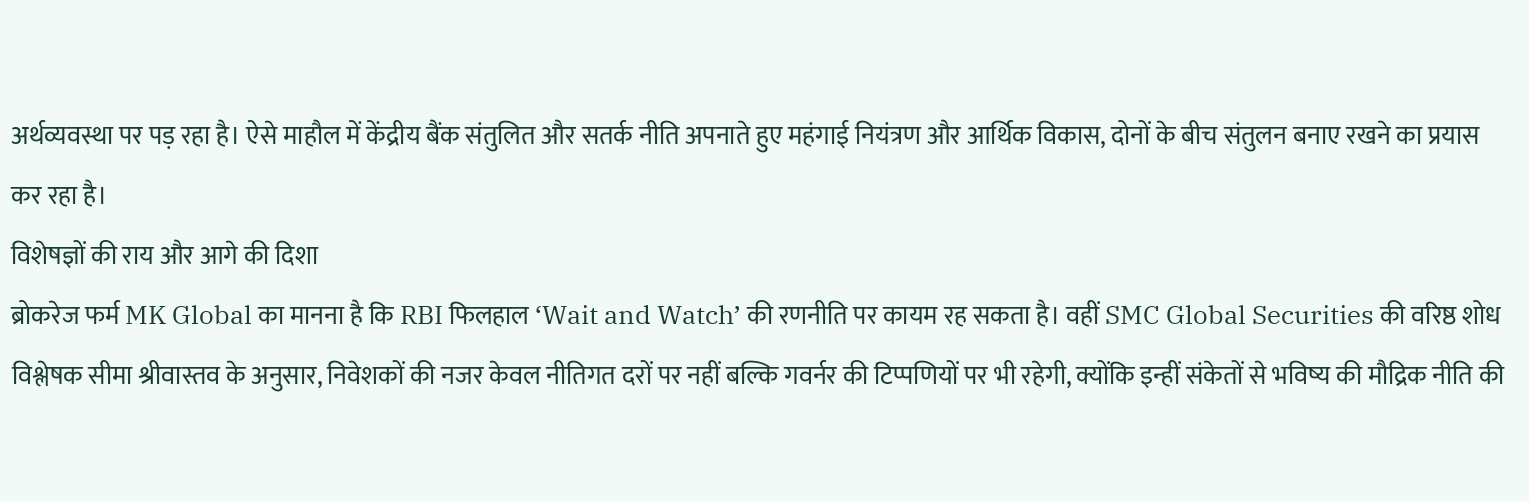अर्थव्यवस्था पर पड़ रहा है। ऐसे माहौल में केंद्रीय बैंक संतुलित और सतर्क नीति अपनाते हुए महंगाई नियंत्रण और आर्थिक विकास, दोनों के बीच संतुलन बनाए रखने का प्रयास कर रहा है।
विशेषज्ञों की राय और आगे की दिशा
ब्रोकरेज फर्म MK Global का मानना है कि RBI फिलहाल ‘Wait and Watch’ की रणनीति पर कायम रह सकता है। वहीं SMC Global Securities की वरिष्ठ शोध विश्लेषक सीमा श्रीवास्तव के अनुसार, निवेशकों की नजर केवल नीतिगत दरों पर नहीं बल्कि गवर्नर की टिप्पणियों पर भी रहेगी, क्योंकि इन्हीं संकेतों से भविष्य की मौद्रिक नीति की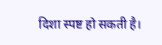दिशा स्पष्ट हो सकती है।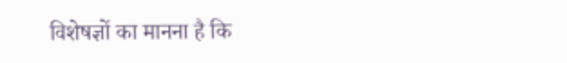विशेषज्ञों का मानना है कि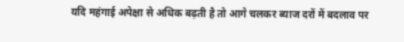यदि महंगाई अपेक्षा से अधिक बढ़ती है तो आगे चलकर ब्याज दरों में बदलाव पर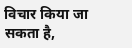विचार किया जा सकता है,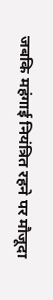जबकि महंगाई नियंत्रित रहने पर मौजूदा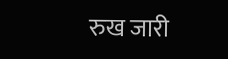रुख जारी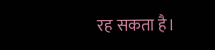रह सकता है।